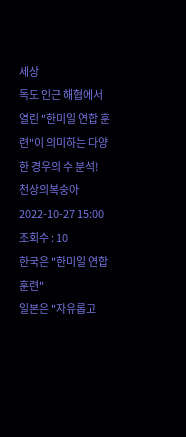세상
독도 인근 해협에서 열린 "한미일 연합 훈련"이 의미하는 다양한 경우의 수 분석!
천상의복숭아
2022-10-27 15:00
조회수 : 10
한국은 "한미일 연합 훈련"
일본은 "자유롭고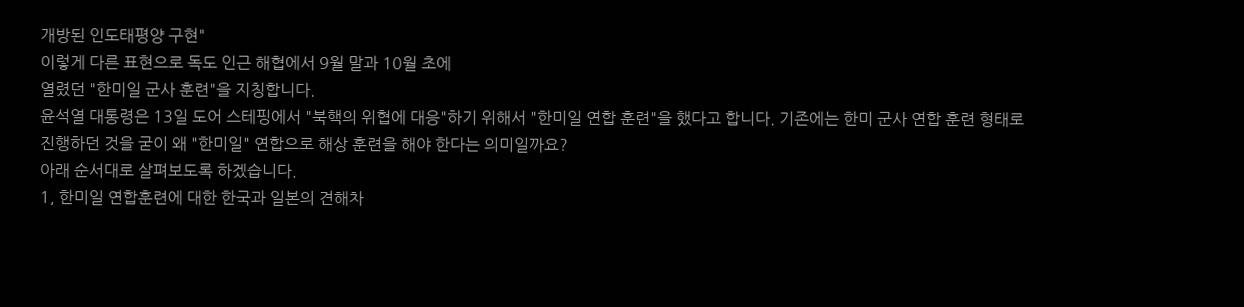개방된 인도태평양 구현"
이렇게 다른 표현으로 독도 인근 해협에서 9월 말과 10월 초에
열렸던 "한미일 군사 훈련"을 지칭합니다.
윤석열 대통령은 13일 도어 스테핑에서 "북핵의 위협에 대응"하기 위해서 "한미일 연합 훈련"을 했다고 합니다. 기존에는 한미 군사 연합 훈련 형태로 진행하던 것을 굳이 왜 "한미일" 연합으로 해상 훈련을 해야 한다는 의미일까요?
아래 순서대로 살펴보도록 하겠습니다.
1, 한미일 연합훈련에 대한 한국과 일본의 견해차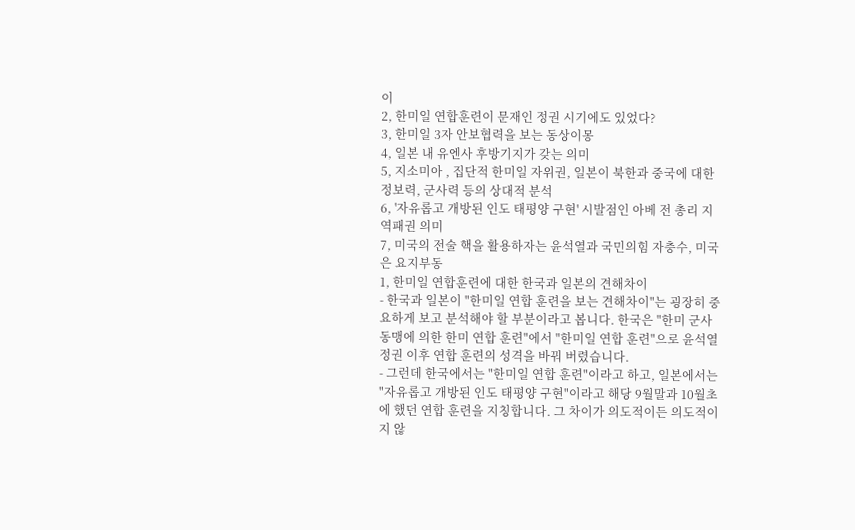이
2, 한미일 연합훈련이 문재인 정권 시기에도 있었다?
3, 한미일 3자 안보협력을 보는 동상이몽
4, 일본 내 유엔사 후방기지가 갖는 의미
5, 지소미아 , 집단적 한미일 자위권, 일본이 북한과 중국에 대한 정보력, 군사력 등의 상대적 분석
6, '자유롭고 개방된 인도 태평양 구현' 시발점인 아베 전 총리 지역패권 의미
7, 미국의 전술 핵을 활용하자는 윤석열과 국민의힘 자충수, 미국은 요지부동
1, 한미일 연합훈련에 대한 한국과 일본의 견해차이
- 한국과 일본이 "한미일 연합 훈련을 보는 견해차이"는 굉장히 중요하게 보고 분석해야 할 부분이라고 봅니다. 한국은 "한미 군사 동맹에 의한 한미 연합 훈련"에서 "한미일 연합 훈련"으로 윤석열 정권 이후 연합 훈련의 성격을 바꿔 버렸습니다.
- 그런데 한국에서는 "한미일 연합 훈련"이라고 하고, 일본에서는 "자유롭고 개방된 인도 태평양 구현"이라고 해당 9월말과 10월초에 했던 연합 훈련을 지칭합니다. 그 차이가 의도적이든 의도적이지 않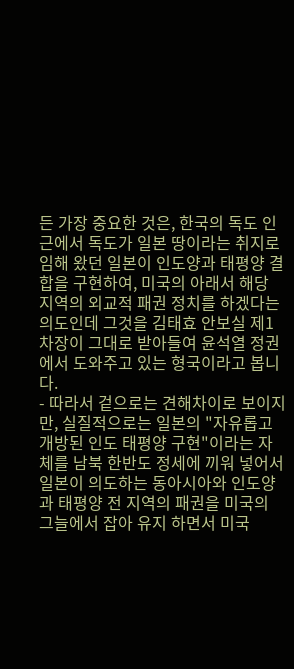든 가장 중요한 것은, 한국의 독도 인근에서 독도가 일본 땅이라는 취지로 임해 왔던 일본이 인도양과 태평양 결합을 구현하여, 미국의 아래서 해당 지역의 외교적 패권 정치를 하겠다는 의도인데 그것을 김태효 안보실 제1차장이 그대로 받아들여 윤석열 정권에서 도와주고 있는 형국이라고 봅니다.
- 따라서 겉으로는 견해차이로 보이지만, 실질적으로는 일본의 "자유롭고 개방된 인도 태평양 구현"이라는 자체를 남북 한반도 정세에 끼워 넣어서 일본이 의도하는 동아시아와 인도양과 태평양 전 지역의 패권을 미국의 그늘에서 잡아 유지 하면서 미국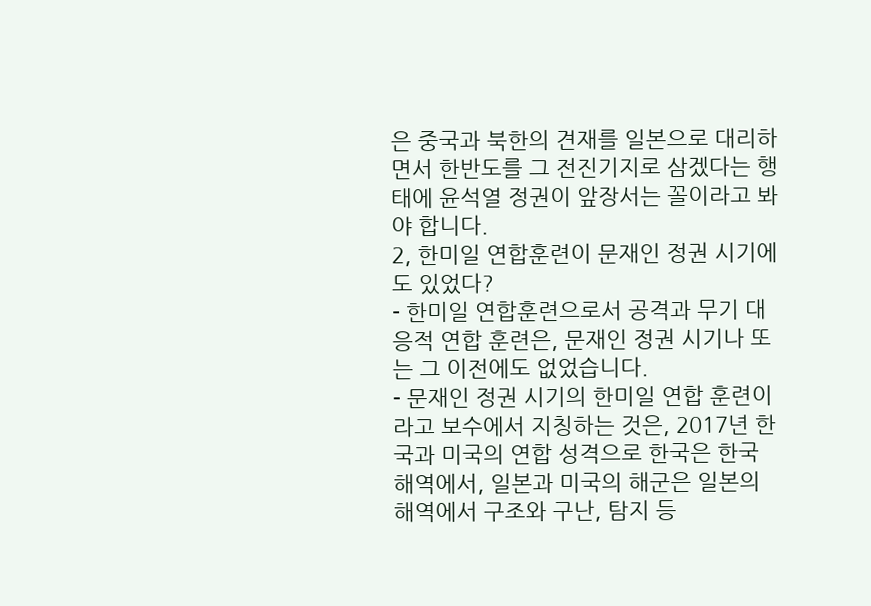은 중국과 북한의 견재를 일본으로 대리하면서 한반도를 그 전진기지로 삼겠다는 행태에 윤석열 정권이 앞장서는 꼴이라고 봐야 합니다.
2, 한미일 연합훈련이 문재인 정권 시기에도 있었다?
- 한미일 연합훈련으로서 공격과 무기 대응적 연합 훈련은, 문재인 정권 시기나 또는 그 이전에도 없었습니다.
- 문재인 정권 시기의 한미일 연합 훈련이라고 보수에서 지칭하는 것은, 2017년 한국과 미국의 연합 성격으로 한국은 한국 해역에서, 일본과 미국의 해군은 일본의 해역에서 구조와 구난, 탐지 등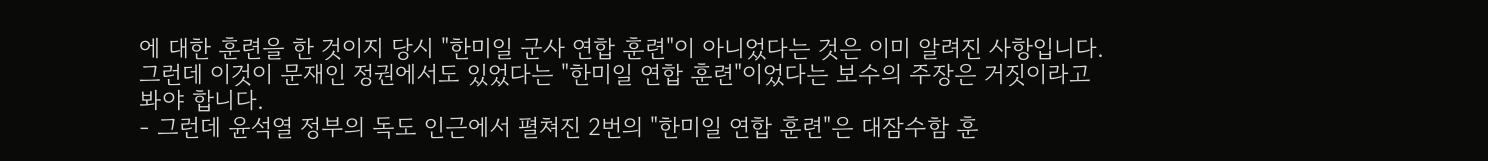에 대한 훈련을 한 것이지 당시 "한미일 군사 연합 훈련"이 아니었다는 것은 이미 알려진 사항입니다. 그런데 이것이 문재인 정권에서도 있었다는 "한미일 연합 훈련"이었다는 보수의 주장은 거짓이라고 봐야 합니다.
- 그런데 윤석열 정부의 독도 인근에서 펼쳐진 2번의 "한미일 연합 훈련"은 대잠수함 훈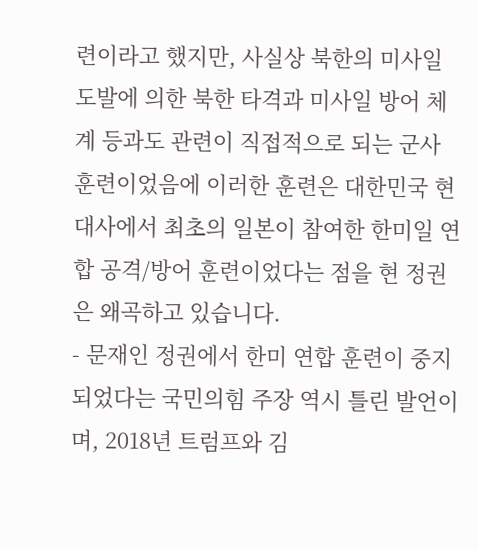련이라고 했지만, 사실상 북한의 미사일 도발에 의한 북한 타격과 미사일 방어 체계 등과도 관련이 직접적으로 되는 군사 훈련이었음에 이러한 훈련은 대한민국 현대사에서 최초의 일본이 참여한 한미일 연합 공격/방어 훈련이었다는 점을 현 정권은 왜곡하고 있습니다.
- 문재인 정권에서 한미 연합 훈련이 중지 되었다는 국민의힘 주장 역시 틀린 발언이며, 2018년 트럼프와 김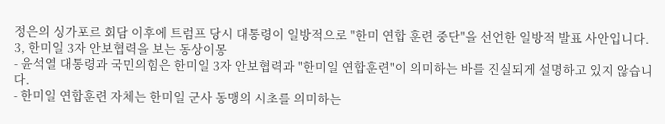정은의 싱가포르 회담 이후에 트럼프 당시 대통령이 일방적으로 "한미 연합 훈련 중단"을 선언한 일방적 발표 사안입니다.
3, 한미일 3자 안보협력을 보는 동상이몽
- 윤석열 대통령과 국민의힘은 한미일 3자 안보협력과 "한미일 연합훈련"이 의미하는 바를 진실되게 설명하고 있지 않습니다.
- 한미일 연합훈련 자체는 한미일 군사 동맹의 시초를 의미하는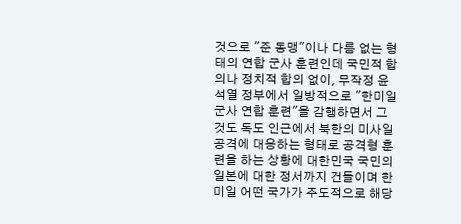것으로 "준 동맹"이나 다름 없는 형태의 연합 군사 훈련인데 국민적 합의나 정치적 합의 없이, 무작정 윤석열 정부에서 일방적으로 "한미일 군사 연합 훈련"을 감행하면서 그것도 독도 인근에서 북한의 미사일 공격에 대응하는 형태로 공격형 훈련을 하는 상황에 대한민국 국민의 일본에 대한 정서까지 건들이며 한미일 어떤 국가가 주도적으로 해당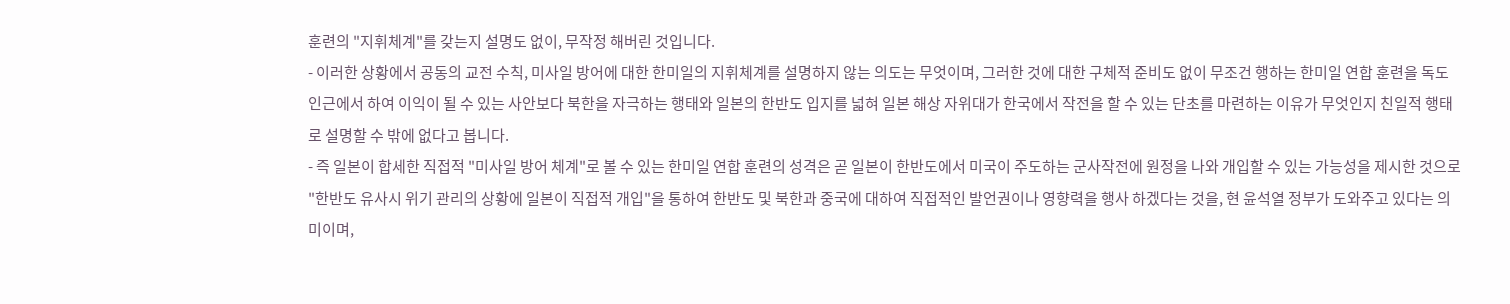훈련의 "지휘체계"를 갖는지 설명도 없이, 무작정 해버린 것입니다.
- 이러한 상황에서 공동의 교전 수칙, 미사일 방어에 대한 한미일의 지휘체계를 설명하지 않는 의도는 무엇이며, 그러한 것에 대한 구체적 준비도 없이 무조건 행하는 한미일 연합 훈련을 독도 인근에서 하여 이익이 될 수 있는 사안보다 북한을 자극하는 행태와 일본의 한반도 입지를 넓혀 일본 해상 자위대가 한국에서 작전을 할 수 있는 단초를 마련하는 이유가 무엇인지 친일적 행태로 설명할 수 밖에 없다고 봅니다.
- 즉 일본이 합세한 직접적 "미사일 방어 체계"로 볼 수 있는 한미일 연합 훈련의 성격은 곧 일본이 한반도에서 미국이 주도하는 군사작전에 원정을 나와 개입할 수 있는 가능성을 제시한 것으로 "한반도 유사시 위기 관리의 상황에 일본이 직접적 개입"을 통하여 한반도 및 북한과 중국에 대하여 직접적인 발언권이나 영향력을 행사 하겠다는 것을, 현 윤석열 정부가 도와주고 있다는 의미이며,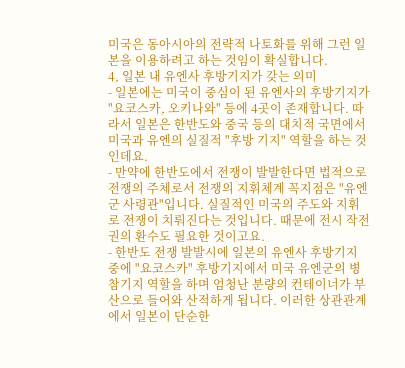미국은 동아시아의 전략적 나토화를 위해 그런 일본을 이용하려고 하는 것임이 확실합니다.
4, 일본 내 유엔사 후방기지가 갖는 의미
- 일본에는 미국이 중심이 된 유엔사의 후방기지가 "요코스카, 오키나와" 등에 4곳이 존재합니다. 따라서 일본은 한반도와 중국 등의 대치적 국면에서 미국과 유엔의 실질적 "후방 기지" 역할을 하는 것인데요.
- 만약에 한반도에서 전쟁이 발발한다면 법적으로 전쟁의 주체로서 전쟁의 지휘체계 꼭지점은 "유엔군 사령관"입니다. 실질적인 미국의 주도와 지휘로 전쟁이 치뤄진다는 것입니다. 때문에 전시 작전권의 환수도 필요한 것이고요.
- 한반도 전쟁 발발시에 일본의 유엔사 후방기지 중에 "요코스카" 후방기지에서 미국 유엔군의 병참기지 역할을 하며 엄청난 분량의 컨테이너가 부산으로 들어와 산적하게 됩니다. 이러한 상관관계에서 일본이 단순한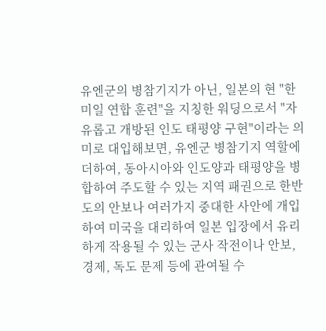유엔군의 병참기지가 아닌, 일본의 현 "한미일 연합 훈련"을 지칭한 워딩으로서 "자유롭고 개방된 인도 태평양 구현"이라는 의미로 대입해보면, 유엔군 병참기지 역할에 더하여, 동아시아와 인도양과 태평양을 병합하여 주도할 수 있는 지역 패권으로 한반도의 안보나 여러가지 중대한 사안에 개입하여 미국을 대리하여 일본 입장에서 유리하게 작용될 수 있는 군사 작전이나 안보, 경제, 독도 문제 등에 관여될 수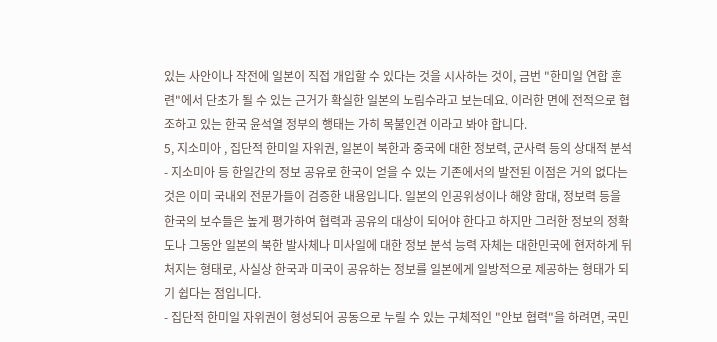있는 사안이나 작전에 일본이 직접 개입할 수 있다는 것을 시사하는 것이, 금번 "한미일 연합 훈련"에서 단초가 될 수 있는 근거가 확실한 일본의 노림수라고 보는데요. 이러한 면에 전적으로 협조하고 있는 한국 윤석열 정부의 행태는 가히 목불인견 이라고 봐야 합니다.
5, 지소미아 , 집단적 한미일 자위권, 일본이 북한과 중국에 대한 정보력, 군사력 등의 상대적 분석
- 지소미아 등 한일간의 정보 공유로 한국이 얻을 수 있는 기존에서의 발전된 이점은 거의 없다는 것은 이미 국내외 전문가들이 검증한 내용입니다. 일본의 인공위성이나 해양 함대, 정보력 등을 한국의 보수들은 높게 평가하여 협력과 공유의 대상이 되어야 한다고 하지만 그러한 정보의 정확도나 그동안 일본의 북한 발사체나 미사일에 대한 정보 분석 능력 자체는 대한민국에 현저하게 뒤처지는 형태로, 사실상 한국과 미국이 공유하는 정보를 일본에게 일방적으로 제공하는 형태가 되기 쉽다는 점입니다.
- 집단적 한미일 자위권이 형성되어 공동으로 누릴 수 있는 구체적인 "안보 협력"을 하려면, 국민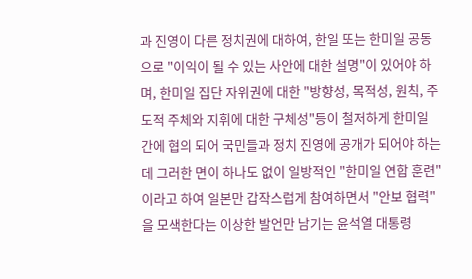과 진영이 다른 정치권에 대하여, 한일 또는 한미일 공동으로 "이익이 될 수 있는 사안에 대한 설명"이 있어야 하며, 한미일 집단 자위권에 대한 "방향성, 목적성, 원칙, 주도적 주체와 지휘에 대한 구체성"등이 철저하게 한미일 간에 협의 되어 국민들과 정치 진영에 공개가 되어야 하는데 그러한 면이 하나도 없이 일방적인 "한미일 연합 훈련"이라고 하여 일본만 갑작스럽게 참여하면서 "안보 협력"을 모색한다는 이상한 발언만 남기는 윤석열 대통령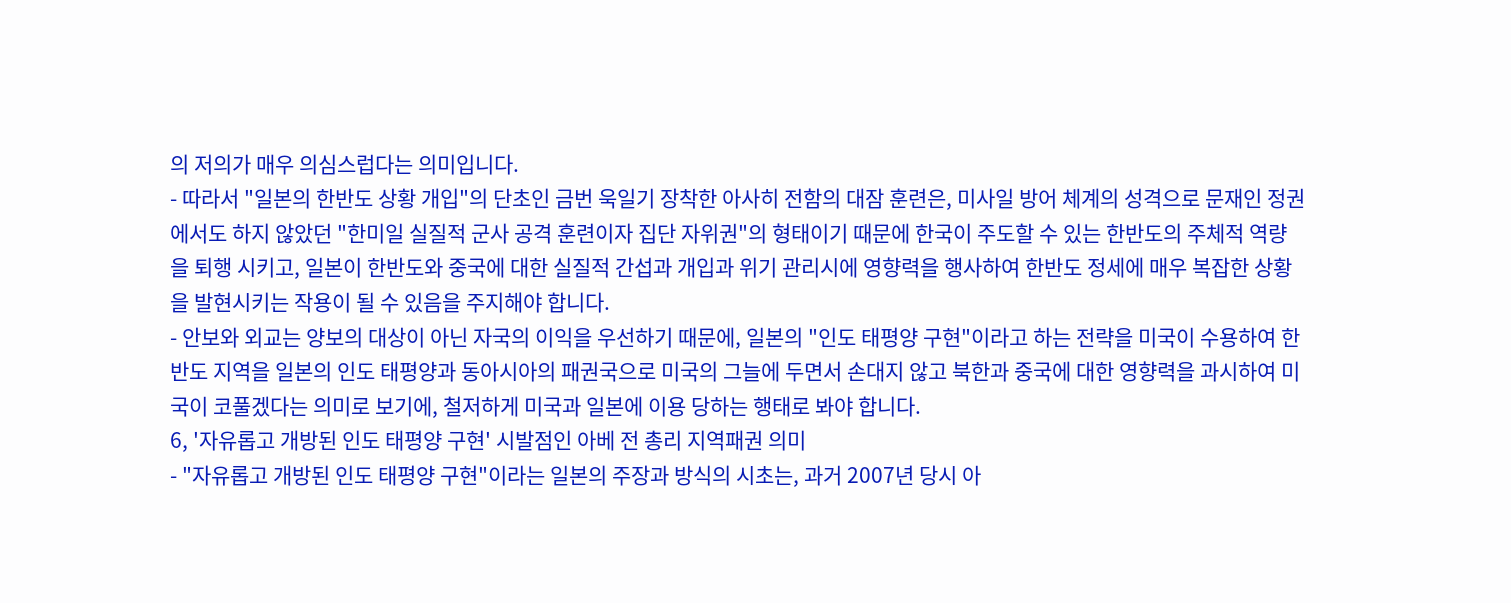의 저의가 매우 의심스럽다는 의미입니다.
- 따라서 "일본의 한반도 상황 개입"의 단초인 금번 욱일기 장착한 아사히 전함의 대잠 훈련은, 미사일 방어 체계의 성격으로 문재인 정권에서도 하지 않았던 "한미일 실질적 군사 공격 훈련이자 집단 자위권"의 형태이기 때문에 한국이 주도할 수 있는 한반도의 주체적 역량을 퇴행 시키고, 일본이 한반도와 중국에 대한 실질적 간섭과 개입과 위기 관리시에 영향력을 행사하여 한반도 정세에 매우 복잡한 상황을 발현시키는 작용이 될 수 있음을 주지해야 합니다.
- 안보와 외교는 양보의 대상이 아닌 자국의 이익을 우선하기 때문에, 일본의 "인도 태평양 구현"이라고 하는 전략을 미국이 수용하여 한반도 지역을 일본의 인도 태평양과 동아시아의 패권국으로 미국의 그늘에 두면서 손대지 않고 북한과 중국에 대한 영향력을 과시하여 미국이 코풀겠다는 의미로 보기에, 철저하게 미국과 일본에 이용 당하는 행태로 봐야 합니다.
6, '자유롭고 개방된 인도 태평양 구현' 시발점인 아베 전 총리 지역패권 의미
- "자유롭고 개방된 인도 태평양 구현"이라는 일본의 주장과 방식의 시초는, 과거 2007년 당시 아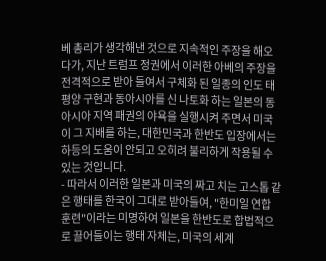베 총리가 생각해낸 것으로 지속적인 주장을 해오다가, 지난 트럼프 정권에서 이러한 아베의 주장을 전격적으로 받아 들여서 구체화 된 일종의 인도 태평양 구현과 동아시아를 신 나토화 하는 일본의 동아시아 지역 패권의 야욕을 실행시켜 주면서 미국이 그 지배를 하는, 대한민국과 한반도 입장에서는 하등의 도움이 안되고 오히려 불리하게 작용될 수 있는 것입니다.
- 따라서 이러한 일본과 미국의 짜고 치는 고스톱 같은 행태를 한국이 그대로 받아들여, "한미일 연합 훈련"이라는 미명하여 일본을 한반도로 합법적으로 끌어들이는 행태 자체는, 미국의 세계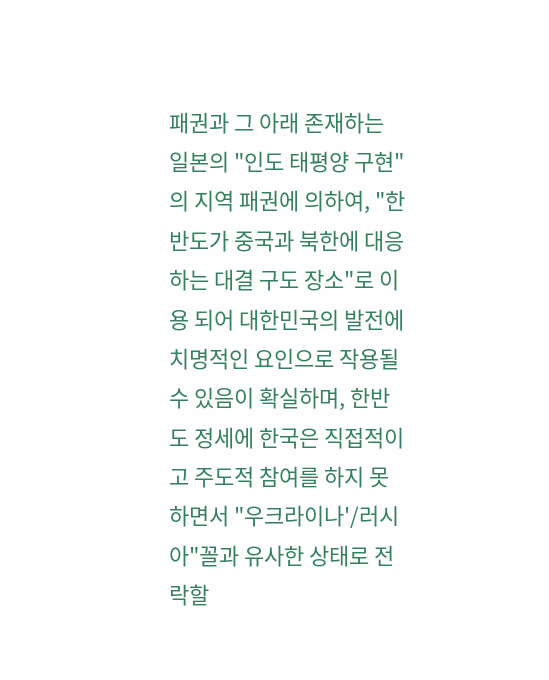패권과 그 아래 존재하는 일본의 "인도 태평양 구현"의 지역 패권에 의하여, "한반도가 중국과 북한에 대응하는 대결 구도 장소"로 이용 되어 대한민국의 발전에 치명적인 요인으로 작용될 수 있음이 확실하며, 한반도 정세에 한국은 직접적이고 주도적 참여를 하지 못하면서 "우크라이나'/러시아"꼴과 유사한 상태로 전락할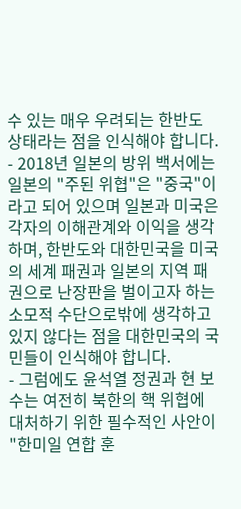수 있는 매우 우려되는 한반도 상태라는 점을 인식해야 합니다.
- 2018년 일본의 방위 백서에는 일본의 "주된 위협"은 "중국"이라고 되어 있으며 일본과 미국은 각자의 이해관계와 이익을 생각하며, 한반도와 대한민국을 미국의 세계 패권과 일본의 지역 패권으로 난장판을 벌이고자 하는 소모적 수단으로밖에 생각하고 있지 않다는 점을 대한민국의 국민들이 인식해야 합니다.
- 그럼에도 윤석열 정권과 현 보수는 여전히 북한의 핵 위협에 대처하기 위한 필수적인 사안이 "한미일 연합 훈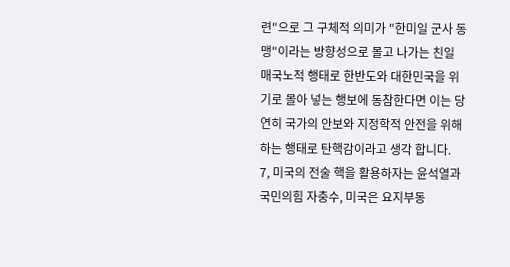련"으로 그 구체적 의미가 "한미일 군사 동맹"이라는 방향성으로 몰고 나가는 친일 매국노적 행태로 한반도와 대한민국을 위기로 몰아 넣는 행보에 동참한다면 이는 당연히 국가의 안보와 지정학적 안전을 위해하는 행태로 탄핵감이라고 생각 합니다.
7, 미국의 전술 핵을 활용하자는 윤석열과 국민의힘 자충수, 미국은 요지부동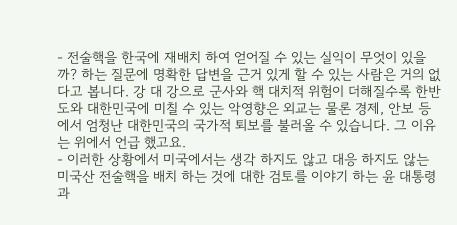- 전술핵을 한국에 재배치 하여 얻어질 수 있는 실익이 무엇이 있을까? 하는 질문에 명확한 답변을 근거 있게 할 수 있는 사람은 거의 없다고 봅니다. 강 대 강으로 군사와 핵 대치적 위험이 더해질수록 한반도와 대한민국에 미칠 수 있는 악영향은 외교는 물론 경제, 안보 등에서 엄청난 대한민국의 국가적 퇴보를 불러올 수 있습니다. 그 이유는 위에서 언급 했고요.
- 이러한 상황에서 미국에서는 생각 하지도 않고 대응 하지도 않는 미국산 전술핵을 배치 하는 것에 대한 검토를 이야기 하는 윤 대통령과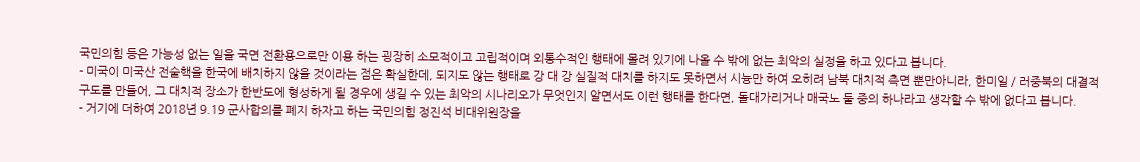국민의힘 등은 가능성 없는 일을 국면 전환용으로만 이용 하는 굉장히 소모적이고 고립적이며 외통수적인 행태에 몰려 있기에 나올 수 밖에 없는 최악의 실정을 하고 있다고 봅니다.
- 미국이 미국산 전술핵을 한국에 배치하지 않을 것이라는 점은 확실한데, 되지도 않는 행태로 강 대 강 실질적 대치를 하지도 못하면서 시늉만 하여 오히려 남북 대치적 측면 뿐만아니라, 한미일 / 러중북의 대결적 구도를 만들어, 그 대치적 장소가 한반도에 형성하게 될 경우에 생길 수 있는 최악의 시나리오가 무엇인지 알면서도 이런 행태를 한다면, 돌대가리거나 매국노 둘 중의 하나라고 생각할 수 밖에 없다고 봅니다.
- 거기에 더하여 2018년 9.19 군사합의를 폐지 하자고 하는 국민의힘 정진석 비대위원장을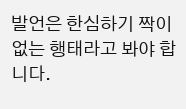발언은 한심하기 짝이 없는 행태라고 봐야 합니다.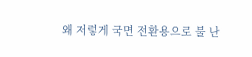왜 저렇게 국면 전환용으로 불 난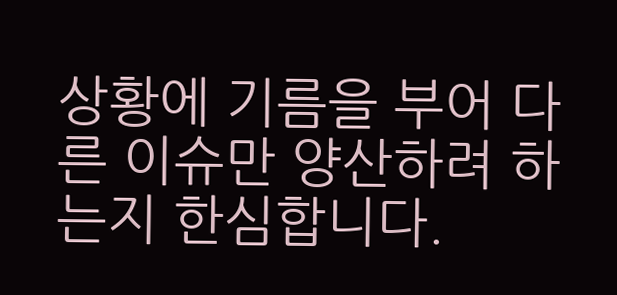상황에 기름을 부어 다른 이슈만 양산하려 하는지 한심합니다.